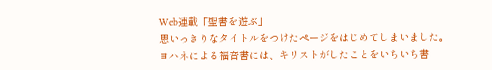Web連載「聖書を遊ぶ」
思いっきりなタイトルをつけたページをはじめてしまいました。
ヨハネによる福音書には、キリストがしたことをいちいち書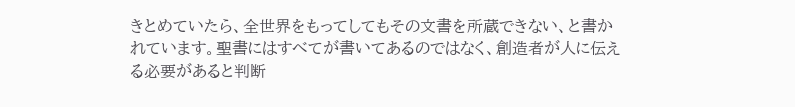きとめていたら、全世界をもってしてもその文書を所蔵できない、と書かれています。聖書にはすべてが書いてあるのではなく、創造者が人に伝える必要があると判断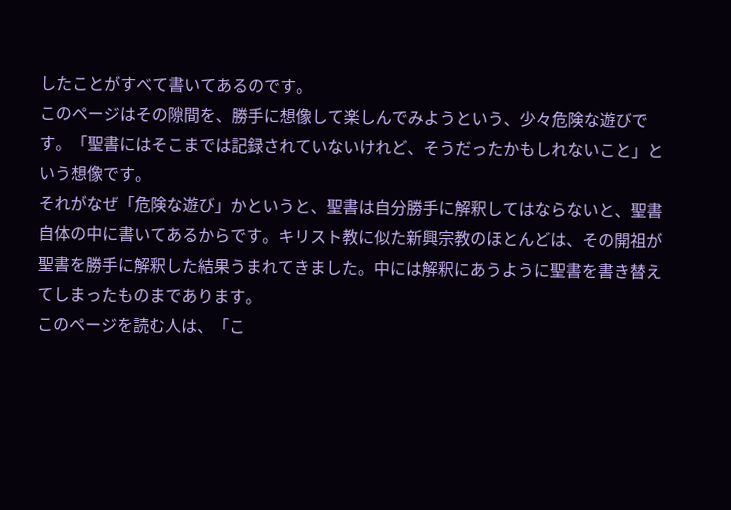したことがすべて書いてあるのです。
このページはその隙間を、勝手に想像して楽しんでみようという、少々危険な遊びです。「聖書にはそこまでは記録されていないけれど、そうだったかもしれないこと」という想像です。
それがなぜ「危険な遊び」かというと、聖書は自分勝手に解釈してはならないと、聖書自体の中に書いてあるからです。キリスト教に似た新興宗教のほとんどは、その開祖が聖書を勝手に解釈した結果うまれてきました。中には解釈にあうように聖書を書き替えてしまったものまであります。
このページを読む人は、「こ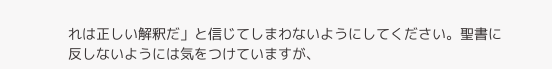れは正しい解釈だ」と信じてしまわないようにしてください。聖書に反しないようには気をつけていますが、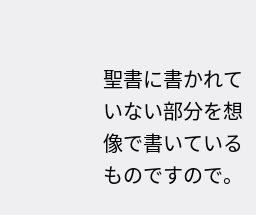聖書に書かれていない部分を想像で書いているものですので。